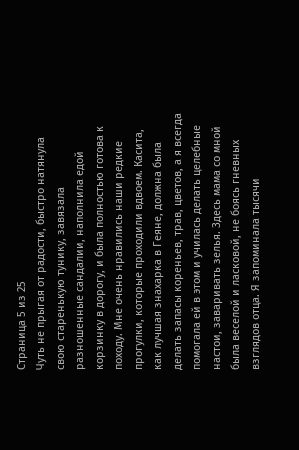Страница 5 из 25
Чуть не прыгая от радости, быстро натянула свою старенькую тунику, завязала разношенные сандалии, наполнила едой корзинку в дорогу, и была полностью готова к походу. Мне очень нравились наши редкие прогулки, которые проходили вдвоем. Касита, как лучшая знахарка в Геяне, должна была делать запасы кореньев, трав, цветов, а я всегда помогала ей в этом и училась делать целебные настои, заваривать зелья. Здесь мама со мной была веселой и ласковой, не боясь гневных взглядов отца. Я запоминала тысячи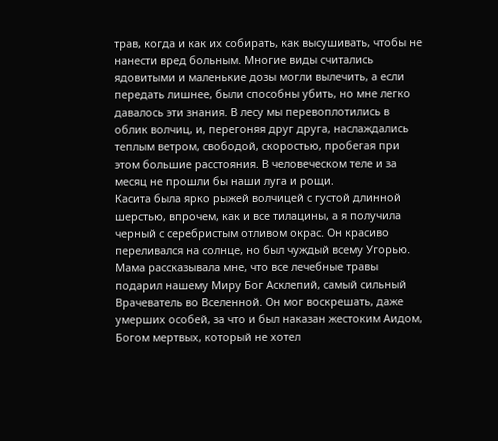трав, когда и как их собирать, как высушивать, чтобы не нанести вред больным. Многие виды считались ядовитыми и маленькие дозы могли вылечить, а если передать лишнее, были способны убить, но мне легко давалось эти знания. В лесу мы перевоплотились в облик волчиц, и, перегоняя друг друга, наслаждались теплым ветром, свободой, скоростью, пробегая при этом большие расстояния. В человеческом теле и за месяц не прошли бы наши луга и рощи.
Касита была ярко рыжей волчицей с густой длинной шерстью, впрочем, как и все тилацины, а я получила черный с серебристым отливом окрас. Он красиво переливался на солнце, но был чуждый всему Угорью.
Мама рассказывала мне, что все лечебные травы подарил нашему Миру Бог Асклепий, самый сильный Врачеватель во Вселенной. Он мог воскрешать, даже умерших особей, за что и был наказан жестоким Аидом, Богом мертвых, который не хотел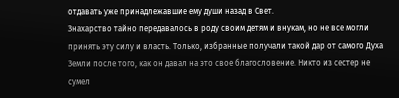отдавать уже принадлежавшие ему души назад в Свет.
Знахарство тайно передавалось в роду своим детям и внукам, но не все могли принять эту силу и власть. Только, избранные получали такой дар от самого Духа Земли после того, как он давал на это свое благословение. Никто из сестер не сумел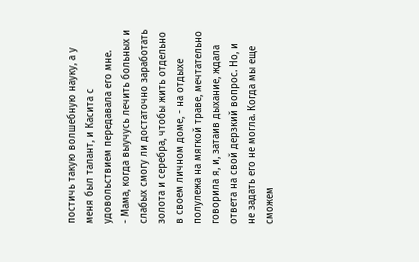постичь такую волшебную науку, а у меня был талант, и Касита с удовольствием передавала его мне.
- Мама, когда выучусь лечить больных и слабых смогу ли достаточно заработать золота и серебра, чтобы жить отдельно в своем личном доме, - на отдыхе полулежа на мягкой траве, мечтательно говорила я, и, затаив дыхание, ждала ответа на свой дерзкий вопрос. Но, и не задать его не могла. Когда мы еще сможем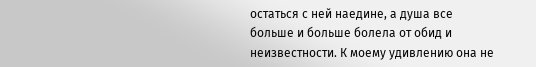остаться с ней наедине, а душа все больше и больше болела от обид и неизвестности. К моему удивлению она не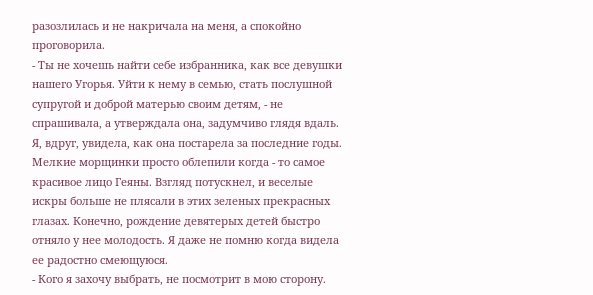разозлилась и не накричала на меня, а спокойно проговорила.
- Ты не хочешь найти себе избранника, как все девушки нашего Угорья. Уйти к нему в семью, стать послушной супругой и доброй матерью своим детям, - не спрашивала, а утверждала она, задумчиво глядя вдаль. Я, вдруг, увидела, как она постарела за последние годы. Мелкие морщинки просто облепили когда - то самое красивое лицо Геяны. Взгляд потускнел, и веселые искры больше не плясали в этих зеленых прекрасных глазах. Конечно, рождение девятерых детей быстро отняло у нее молодость. Я даже не помню когда видела ее радостно смеющуюся.
- Кого я захочу выбрать, не посмотрит в мою сторону.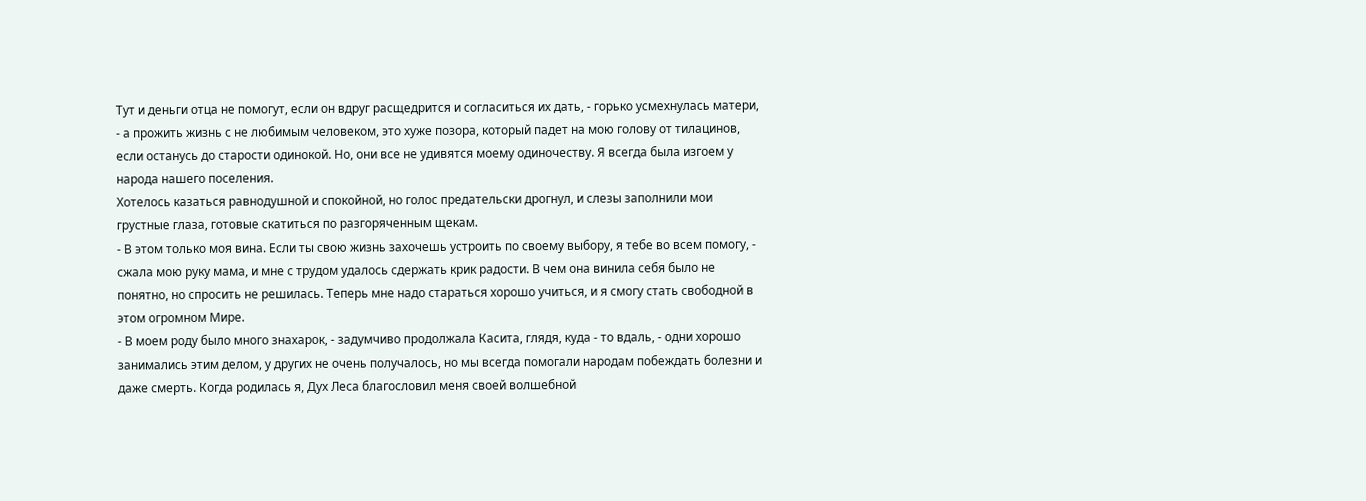Тут и деньги отца не помогут, если он вдруг расщедрится и согласиться их дать, - горько усмехнулась матери, - а прожить жизнь с не любимым человеком, это хуже позора, который падет на мою голову от тилацинов, если останусь до старости одинокой. Но, они все не удивятся моему одиночеству. Я всегда была изгоем у народа нашего поселения.
Хотелось казаться равнодушной и спокойной, но голос предательски дрогнул, и слезы заполнили мои грустные глаза, готовые скатиться по разгоряченным щекам.
- В этом только моя вина. Если ты свою жизнь захочешь устроить по своему выбору, я тебе во всем помогу, - сжала мою руку мама, и мне с трудом удалось сдержать крик радости. В чем она винила себя было не понятно, но спросить не решилась. Теперь мне надо стараться хорошо учиться, и я смогу стать свободной в этом огромном Мире.
- В моем роду было много знахарок, - задумчиво продолжала Касита, глядя, куда - то вдаль, - одни хорошо занимались этим делом, у других не очень получалось, но мы всегда помогали народам побеждать болезни и даже смерть. Когда родилась я, Дух Леса благословил меня своей волшебной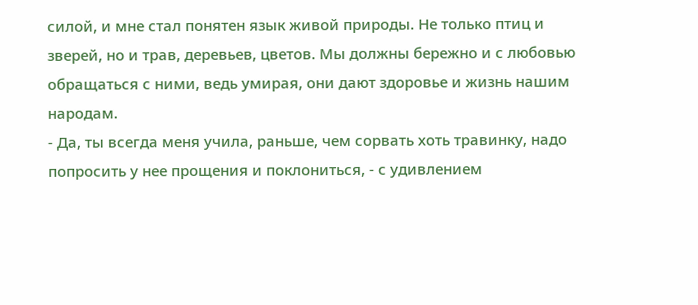силой, и мне стал понятен язык живой природы. Не только птиц и зверей, но и трав, деревьев, цветов. Мы должны бережно и с любовью обращаться с ними, ведь умирая, они дают здоровье и жизнь нашим народам.
- Да, ты всегда меня учила, раньше, чем сорвать хоть травинку, надо попросить у нее прощения и поклониться, - с удивлением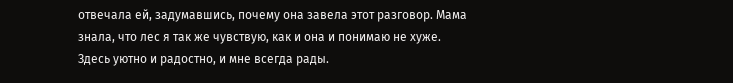отвечала ей, задумавшись, почему она завела этот разговор. Мама знала, что лес я так же чувствую, как и она и понимаю не хуже. Здесь уютно и радостно, и мне всегда рады.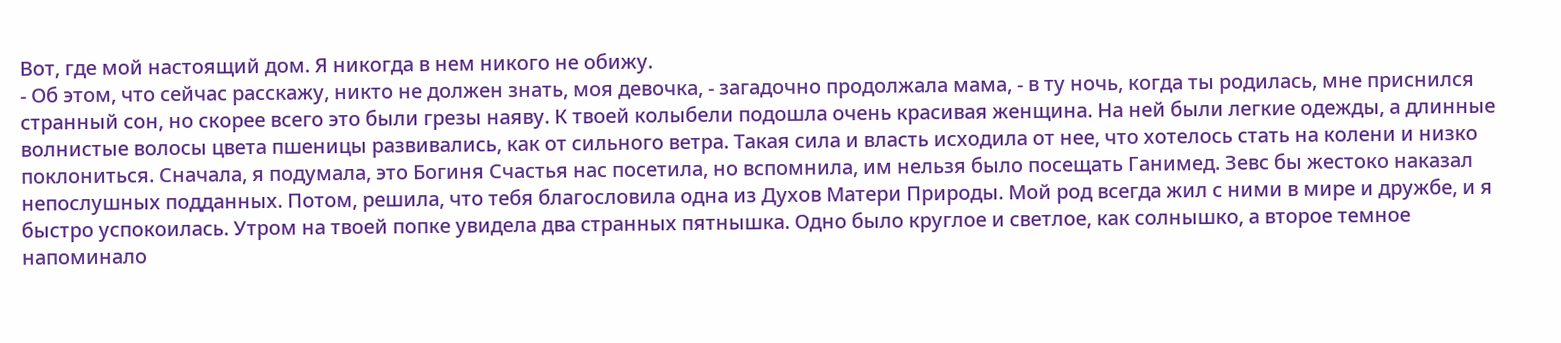Вот, где мой настоящий дом. Я никогда в нем никого не обижу.
- Об этом, что сейчас расскажу, никто не должен знать, моя девочка, - загадочно продолжала мама, - в ту ночь, когда ты родилась, мне приснился странный сон, но скорее всего это были грезы наяву. К твоей колыбели подошла очень красивая женщина. На ней были легкие одежды, а длинные волнистые волосы цвета пшеницы развивались, как от сильного ветра. Такая сила и власть исходила от нее, что хотелось стать на колени и низко поклониться. Сначала, я подумала, это Богиня Счастья нас посетила, но вспомнила, им нельзя было посещать Ганимед. Зевс бы жестоко наказал непослушных подданных. Потом, решила, что тебя благословила одна из Духов Матери Природы. Мой род всегда жил с ними в мире и дружбе, и я быстро успокоилась. Утром на твоей попке увидела два странных пятнышка. Одно было круглое и светлое, как солнышко, а второе темное напоминало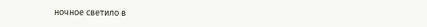ночное светило в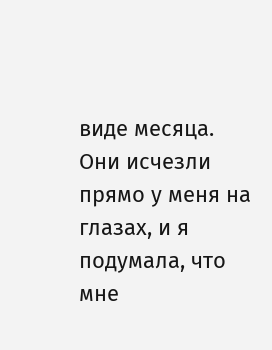виде месяца. Они исчезли прямо у меня на глазах, и я подумала, что мне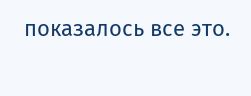показалось все это.